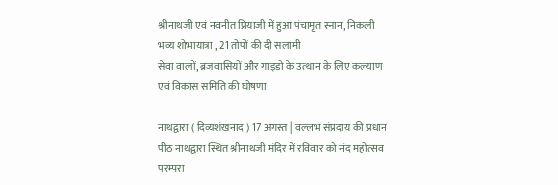श्रीनाथजी एवं नवनीत प्रियाजी में हुआ पंचामृत स्नान, निकली भव्य शोभायात्रा , 21 तोपों की दी सलामी
सेवा वालों, ब्रजवासियों और गाइडो के उत्थान के लिए कल्याण एवं विकास समिति की घोषणा

नाथद्वारा ( दिव्यशंखनाद ) 17 अगस्त | वल्लभ संप्रदाय की प्रधान पीठ नाथद्वारा स्थित श्रीनाथजी मंदिर में रविवार को नंद महोत्सव परम्परा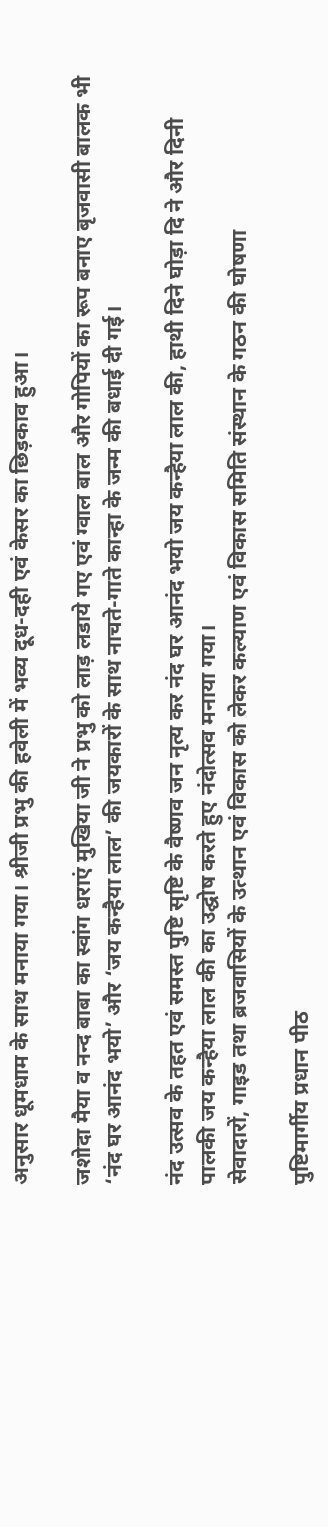अनुसार धूमधाम के साथ मनाया गया। श्रीजी प्रभु की हवेली में भव्य दूध-दही एवं केसर का छिड़काव हुआ।

जशोदा मैया व नन्द बाबा का स्वांग धराएं मुखिया जी ने प्रभु को लाड़ लडाये गए एवं ग्वाल बाल और गोपियों का रूप बनाए बृजवासी बालक भी ‘नंद घर आनंद भयो’ और ‘जय कन्हैया लाल’ की जयकारों के साथ नाचते-गाते कान्हा के जन्म की बधाई दी गई।

नंद उत्सव के तहत एवं समस्त पुष्टि सृष्टि के वैष्णव जन नृत्य कर नंद घर आनंद भयो जय कन्हैया लाल की, हाथी दिने घोड़ा दि ने और दिनी पालकी जय कन्हैया लाल की का उद्घोष करते हुए नंदोत्सव मनाया गया।
सेवादारों, गाइड तथा ब्रजवासियों के उत्थान एवं विकास को लेकर कल्याण एवं विकास समिति संस्थान के गठन की घोषणा

पुष्टिमार्गीय प्रधान पीठ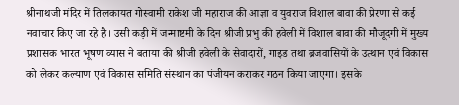श्रीनाथजी मंदिर में तिलकायत गोस्वामी राकेश जी महाराज की आज्ञा व युवराज विशाल बावा की प्रेरणा से कई नवाचार किए जा रहे है। उसी कड़ी में जन्माष्टमी के दिन श्रीजी प्रभु की हवेली में विशाल बावा की मौजूदगी में मुख्य प्रशासक भारत भूषण व्यास ने बताया की श्रीजी हवेली के सेवादारों, गाइड तथा ब्रजवासियों के उत्थान एवं विकास को लेकर कल्याण एवं विकास समिति संस्थान का पंजीयन कराकर गठन किया जाएगा। इसके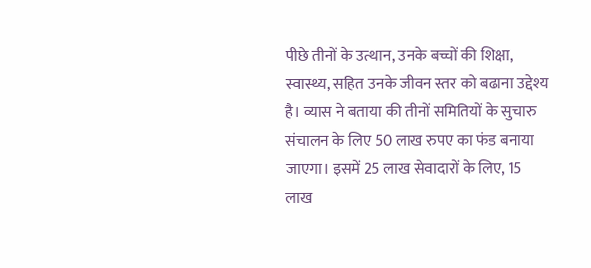पीछे तीनों के उत्थान, उनके बच्चों की शिक्षा, स्वास्थ्य, सहित उनके जीवन स्तर को बढाना उद्देश्य है। व्यास ने बताया की तीनों समितियों के सुचारु संचालन के लिए 50 लाख रुपए का फंड बनाया जाएगा। इसमें 25 लाख सेवादारों के लिए, 15 लाख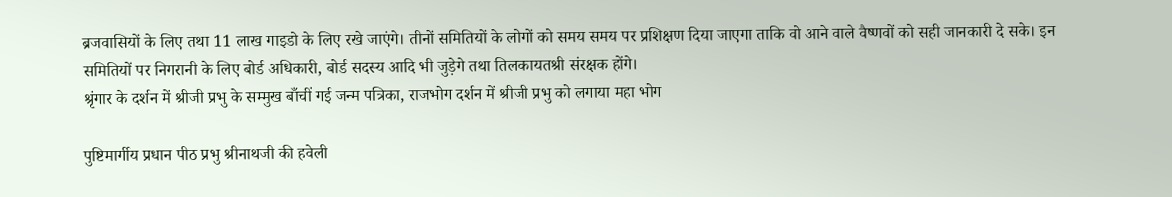ब्रजवासियों के लिए तथा 11 लाख गाइडो के लिए रखे जाएंगे। तीनों समितियों के लोगों को समय समय पर प्रशिक्षण दिया जाएगा ताकि वो आने वाले वैष्णवों को सही जानकारी दे सके। इन समितियों पर निगरानी के लिए बोर्ड अधिकारी, बोर्ड सदस्य आदि भी जुड़ेगे तथा तिलकायतश्री संरक्षक होंगे।
श्रृंगार के दर्शन में श्रीजी प्रभु के सम्मुख बाँचीं गई जन्म पत्रिका, राजभोग दर्शन में श्रीजी प्रभु को लगाया महा भोग

पुष्टिमार्गीय प्रधान पीठ प्रभु श्रीनाथजी की हवेली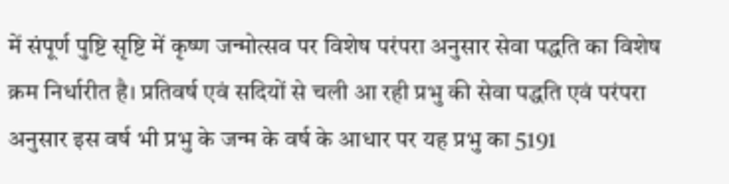में संपूर्ण पुष्टि सृष्टि में कृष्ण जन्मोत्सव पर विशेष परंपरा अनुसार सेवा पद्धति का विशेष क्रम निर्धारीत है। प्रतिवर्ष एवं सदियों से चली आ रही प्रभु की सेवा पद्धति एवं परंपरा अनुसार इस वर्ष भी प्रभु के जन्म के वर्ष के आधार पर यह प्रभु का 5191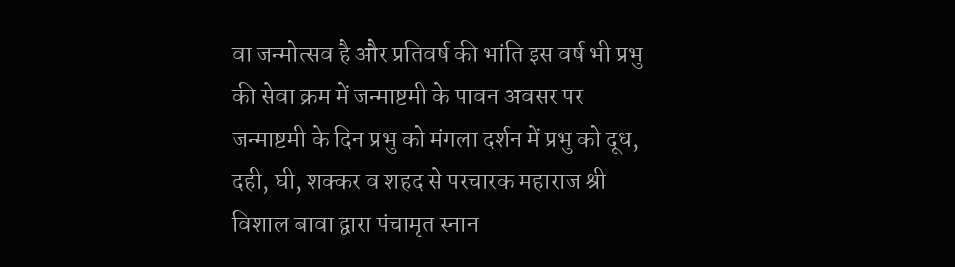वा जन्मोत्सव है और प्रतिवर्ष की भांति इस वर्ष भी प्रभु की सेवा क्रम में जन्माष्टमी के पावन अवसर पर जन्माष्टमी के दिन प्रभु को मंगला दर्शन में प्रभु को दूध, दही, घी, शक्कर व शहद से परचारक महाराज श्री विशाल बावा द्वारा पंचामृत स्नान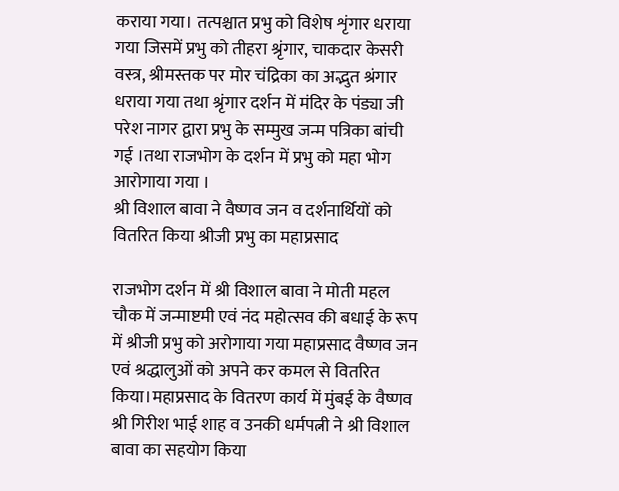कराया गया। तत्पश्चात प्रभु को विशेष शृंगार धराया गया जिसमें प्रभु को तीहरा श्रृंगार, चाकदार केसरी वस्त्र, श्रीमस्तक पर मोर चंद्रिका का अद्भुत श्रंगार धराया गया तथा श्रृंगार दर्शन में मंदिर के पंड्या जी परेश नागर द्वारा प्रभु के सम्मुख जन्म पत्रिका बांची गई ।तथा राजभोग के दर्शन में प्रभु को महा भोग आरोगाया गया ।
श्री विशाल बावा ने वैष्णव जन व दर्शनार्थियों को वितरित किया श्रीजी प्रभु का महाप्रसाद

राजभोग दर्शन में श्री विशाल बावा ने मोती महल चौक में जन्माष्टमी एवं नंद महोत्सव की बधाई के रूप में श्रीजी प्रभु को अरोगाया गया महाप्रसाद वैष्णव जन एवं श्रद्धालुओं को अपने कर कमल से वितरित किया।महाप्रसाद के वितरण कार्य में मुंबई के वैष्णव श्री गिरीश भाई शाह व उनकी धर्मपत्नी ने श्री विशाल बावा का सहयोग किया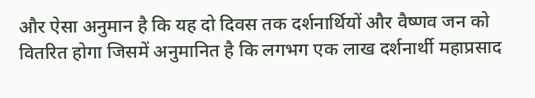और ऐसा अनुमान है कि यह दो दिवस तक दर्शनार्थियों और वैष्णव जन को वितरित होगा जिसमें अनुमानित है कि लगभग एक लाख दर्शनार्थी महाप्रसाद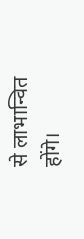से लाभान्वित होंगे।